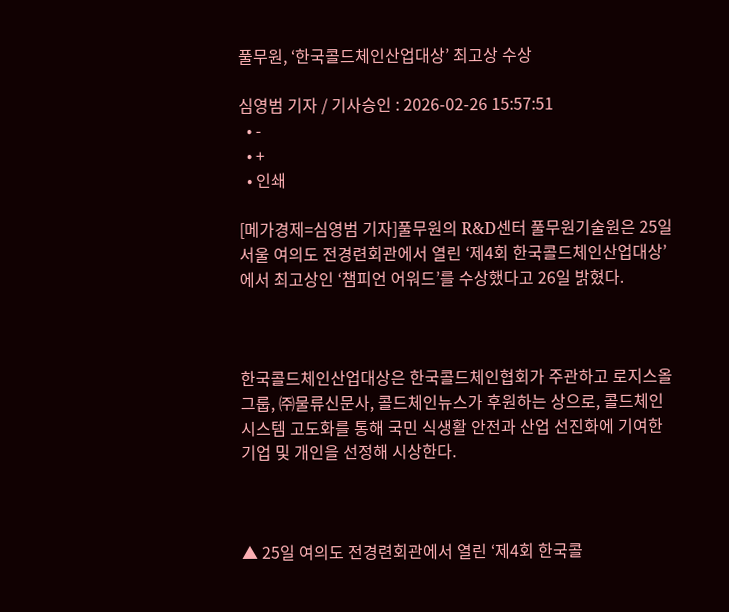풀무원, ‘한국콜드체인산업대상’ 최고상 수상

심영범 기자 / 기사승인 : 2026-02-26 15:57:51
  • -
  • +
  • 인쇄

[메가경제=심영범 기자]풀무원의 R&D센터 풀무원기술원은 25일 서울 여의도 전경련회관에서 열린 ‘제4회 한국콜드체인산업대상’에서 최고상인 ‘챔피언 어워드’를 수상했다고 26일 밝혔다.



한국콜드체인산업대상은 한국콜드체인협회가 주관하고 로지스올 그룹, ㈜물류신문사, 콜드체인뉴스가 후원하는 상으로, 콜드체인 시스템 고도화를 통해 국민 식생활 안전과 산업 선진화에 기여한 기업 및 개인을 선정해 시상한다.



▲ 25일 여의도 전경련회관에서 열린 ‘제4회 한국콜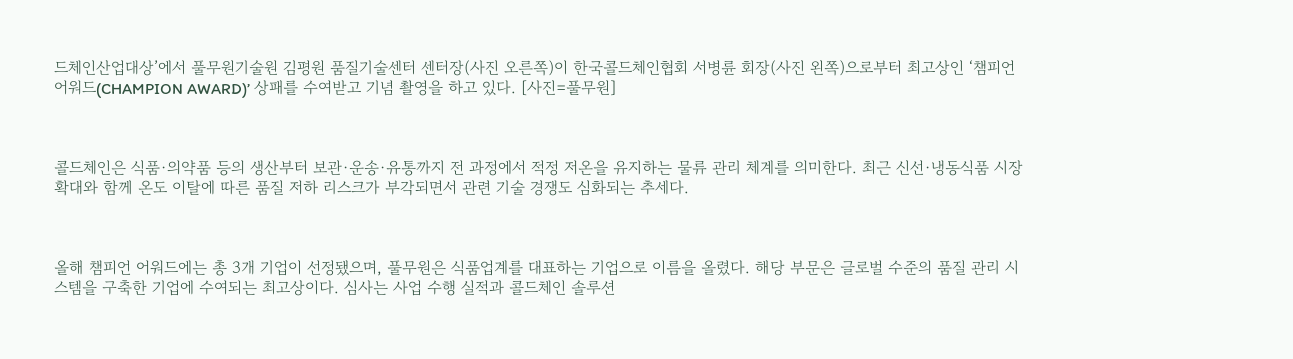드체인산업대상’에서 풀무원기술원 김평원 품질기술센터 센터장(사진 오른쪽)이 한국콜드체인협회 서병륜 회장(사진 왼쪽)으로부터 최고상인 ‘챔피언 어워드(CHAMPION AWARD)’ 상패를 수여받고 기념 촬영을 하고 있다. [사진=풀무원]



콜드체인은 식품·의약품 등의 생산부터 보관·운송·유통까지 전 과정에서 적정 저온을 유지하는 물류 관리 체계를 의미한다. 최근 신선·냉동식품 시장 확대와 함께 온도 이탈에 따른 품질 저하 리스크가 부각되면서 관련 기술 경쟁도 심화되는 추세다.



올해 챔피언 어워드에는 총 3개 기업이 선정됐으며, 풀무원은 식품업계를 대표하는 기업으로 이름을 올렸다. 해당 부문은 글로벌 수준의 품질 관리 시스템을 구축한 기업에 수여되는 최고상이다. 심사는 사업 수행 실적과 콜드체인 솔루션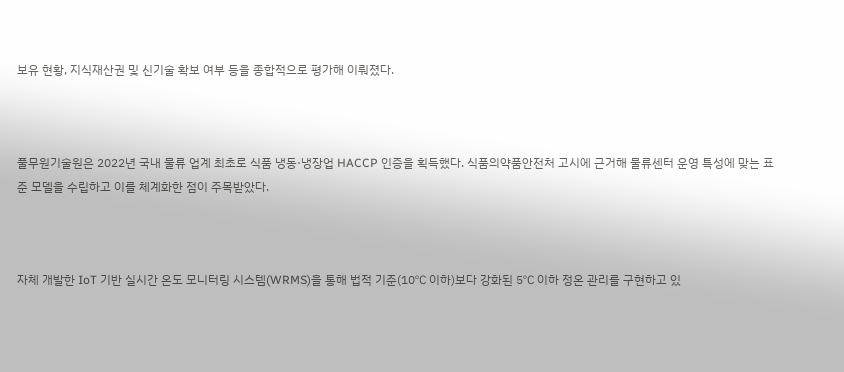보유 현황, 지식재산권 및 신기술 확보 여부 등을 종합적으로 평가해 이뤄졌다.



풀무원기술원은 2022년 국내 물류 업계 최초로 식품 냉동·냉장업 HACCP 인증을 획득했다. 식품의약품안전처 고시에 근거해 물류센터 운영 특성에 맞는 표준 모델을 수립하고 이를 체계화한 점이 주목받았다.



자체 개발한 IoT 기반 실시간 온도 모니터링 시스템(WRMS)을 통해 법적 기준(10℃ 이하)보다 강화된 5℃ 이하 정온 관리를 구현하고 있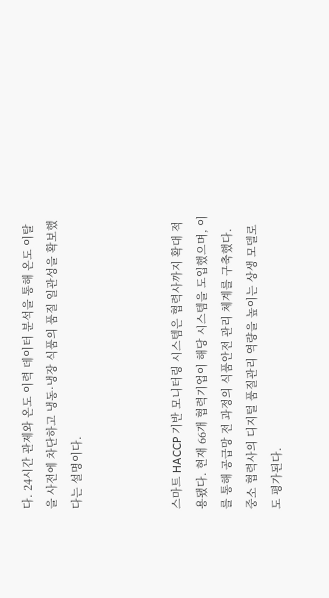다. 24시간 관제와 온도 이력 데이터 분석을 통해 온도 이탈을 사전에 차단하고 냉동·냉장 식품의 품질 일관성을 확보했다는 설명이다.



스마트 HACCP 기반 모니터링 시스템은 협력사까지 확대 적용됐다. 현재 66개 협력기업이 해당 시스템을 도입했으며, 이를 통해 공급망 전 과정의 식품안전 관리 체계를 구축했다. 중소 협력사의 디지털 품질관리 역량을 높이는 상생 모델로도 평가된다.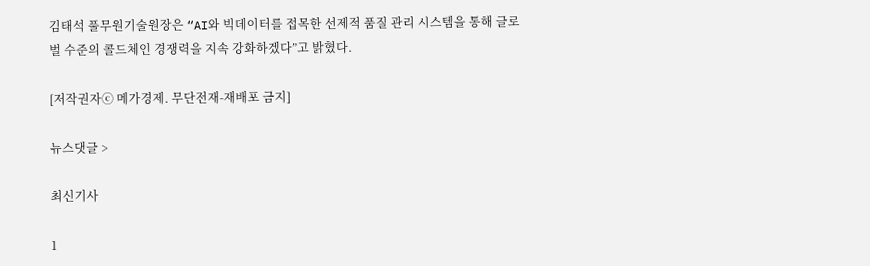김태석 풀무원기술원장은 “AI와 빅데이터를 접목한 선제적 품질 관리 시스템을 통해 글로벌 수준의 콜드체인 경쟁력을 지속 강화하겠다”고 밝혔다.

[저작권자ⓒ 메가경제. 무단전재-재배포 금지]

뉴스댓글 >

최신기사

1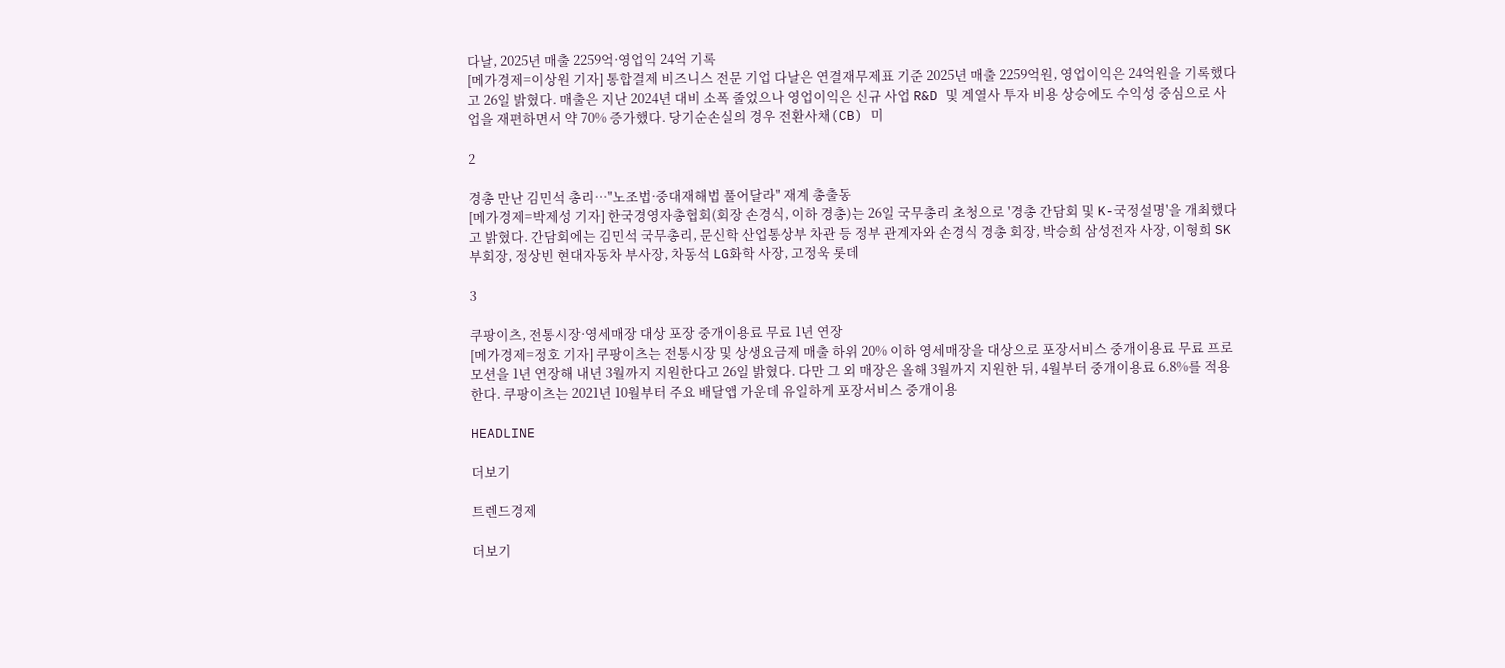다날, 2025년 매출 2259억·영업익 24억 기록
[메가경제=이상원 기자] 통합결제 비즈니스 전문 기업 다날은 연결재무제표 기준 2025년 매출 2259억원, 영업이익은 24억원을 기록했다고 26일 밝혔다. 매출은 지난 2024년 대비 소폭 줄었으나 영업이익은 신규 사업 R&D 및 계열사 투자 비용 상승에도 수익성 중심으로 사업을 재편하면서 약 70% 증가했다. 당기순손실의 경우 전환사채(CB) 미

2

경총 만난 김민석 총리…"노조법·중대재해법 풀어달라" 재계 총출동
[메가경제=박제성 기자] 한국경영자총협회(회장 손경식, 이하 경총)는 26일 국무총리 초청으로 '경총 간담회 및 K-국정설명'을 개최했다고 밝혔다. 간담회에는 김민석 국무총리, 문신학 산업통상부 차관 등 정부 관계자와 손경식 경총 회장, 박승희 삼성전자 사장, 이형희 SK 부회장, 정상빈 현대자동차 부사장, 차동석 LG화학 사장, 고정욱 롯데

3

쿠팡이츠, 전통시장·영세매장 대상 포장 중개이용료 무료 1년 연장
[메가경제=정호 기자] 쿠팡이츠는 전통시장 및 상생요금제 매출 하위 20% 이하 영세매장을 대상으로 포장서비스 중개이용료 무료 프로모션을 1년 연장해 내년 3월까지 지원한다고 26일 밝혔다. 다만 그 외 매장은 올해 3월까지 지원한 뒤, 4월부터 중개이용료 6.8%를 적용한다. 쿠팡이츠는 2021년 10월부터 주요 배달앱 가운데 유일하게 포장서비스 중개이용

HEADLINE

더보기

트렌드경제

더보기